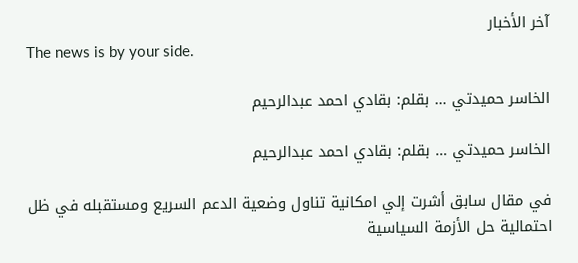آخر الأخبار
The news is by your side.

الخاسر حميدتي … بقلم: بقادي احمد عبدالرحيم

الخاسر حميدتي … بقلم: بقادي احمد عبدالرحيم

في مقال سابق أشرت إلي امكانية تناول وضعية الدعم السريع ومستقبله في ظل احتمالية حل الأزمة السياسية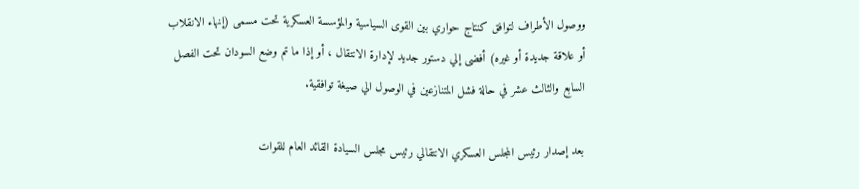ووصول الأطراف لتوافق كنتاج حواري بين القوى السياسية والمؤسسة العسكرية تحت مسمى (إنهاء الانقلاب أو علاقة جديدة أو غيره) أفضى إلي دستور جديد لإدارة الانتقال ، أو إذا ما تم وضع السودان تحت الفصل السابع والثالث عشر في حالة فشل المتنازعين في الوصول الي صيغة توافقية.

بعد إصدار رئيس المجلس العسكري الانتقالي رئيس مجلس السيادة القائد العام للقوات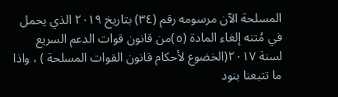المسلحة الآن مرسومه رقم (٣٤) بتاريخ ٢٠١٩ الذي يحمل في مُتنه إلغاء المادة (٥)من قانون قوات الدعم السريع لسنة ٢٠١٧(الخضوع لأحكام قانون القوات المسلحة ) ، واذا ما تتبعنا بنود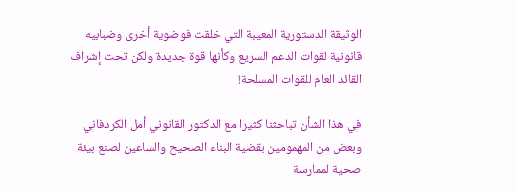الوثيقة الدستورية المعيبة التي خلقت فوضوية أخرى وضبابيه قانونية لقوات الدعم السريع وكأنها قوة جديدة ولكن تحت إشراف القائد العام للقوات المسلحة!

في هذا الشأن تباحثنا كثيرا مع الدكتور القانوني أمل الكردفاني وبعض من المهمومين بقضية البناء الصحيح والساعين لصنع بيئة صحية لممارسة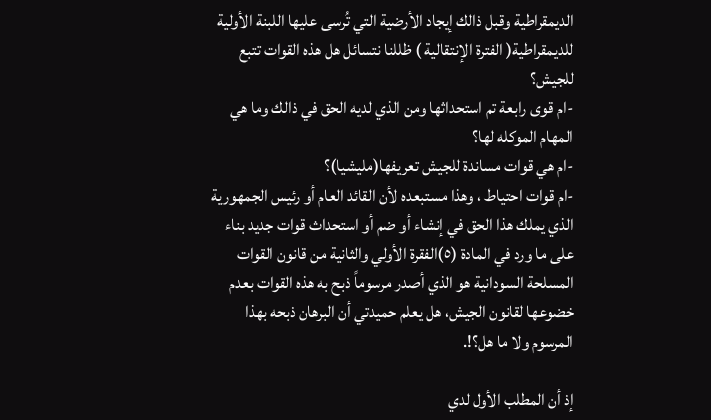الديمقراطية وقبل ذالك إيجاد الأرضية التي تُرسى عليها اللبنة الأولية للديمقراطية( الفترة الإنتقالية ) ظللنا نتسائل هل هذه القوات تتبع للجيش؟
-ام قوى رابعة تم استحداثها ومن الذي لديه الحق في ذالك وما هي المهام الموكله لها؟
-ام هي قوات مساندة للجيش تعريفها(مليشيا)؟
-ام قوات احتياط ، وهذا مستبعده لأن القائد العام أو رئيس الجمهورية الذي يملك هذا الحق في إنشاء أو ضم أو استحداث قوات جديد بناء على ما ورد في المادة (٥)الفقرة الأولي والثانية من قانون القوات المسلحة السودانية هو الذي أصدر مرسوماً ذبح به هذه القوات بعدم خضوعها لقانون الجيش، هل يعلم حميدتي أن البرهان ذبحه بهذا المرسوم ولا ما هل؟!.

إذ أن المطلب الأول لدي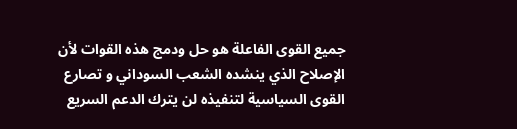جميع القوى الفاعلة هو حل ودمج هذه القوات لأن الإصلاح الذي ينشده الشعب السوداني و تصارع القوى السياسية لتنفيذه لن يترك الدعم السريع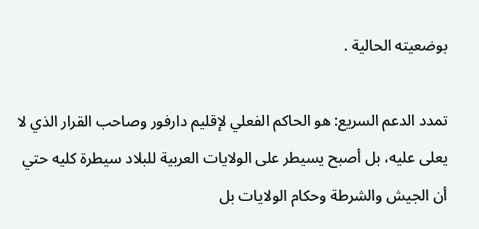بوضعيته الحالية .

تمدد الدعم السريع: هو الحاكم الفعلي لإقليم دارفور وصاحب القرار الذي لا يعلى عليه، بل أصبح يسيطر على الولايات العربية للبلاد سيطرة كليه حتي أن الجيش والشرطة وحكام الولايات بل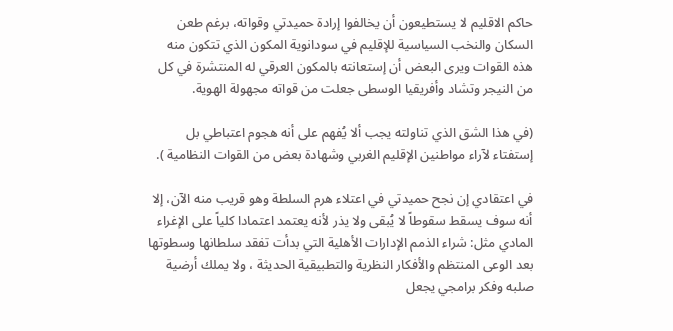حاكم الاقليم لا يستطيعون أن يخالفوا إرادة حميدتي وقواته، برغم طعن السكان والنخب السياسية للإقليم في سودانوية المكون الذي تتكون منه هذه القوات ويرى البعض أن إستعانته بالمكون العرقي له المنتشرة في كل من النيجر وتشاد وأفريقيا الوسطى جعلت من قواته مجهولة الهوية.

(في هذا الشق الذي تناولته يجب ألا يُفهم على أنه هجوم اعتباطي بل إستفتاء لآراء مواطنين الإقليم الغربي وشهادة بعض من القوات النظامية ).

في اعتقادي إن نجح حميدتي في اعتلاء هرم السلطة وهو قريب منه الآن، إلا أنه سوف يسقط سقوطاً لا يُبقى ولا يذر لأنه يعتمد اعتمادا كلياً على الإغراء المادي مثل: شراء الذمم الإدارات الأهلية التي بدأت تفقد سلطانها وسطوتها بعد الوعى المنتظم والأفكار النظرية والتطبيقية الحديثة ، ولا يملك أرضية صلبه وفكر برامجي يجعل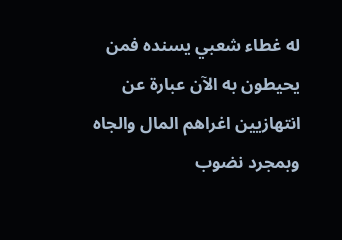له غطاء شعبي يسنده فمن يحيطون به الآن عبارة عن انتهازيين اغراهم المال والجاه وبمجرد نضوب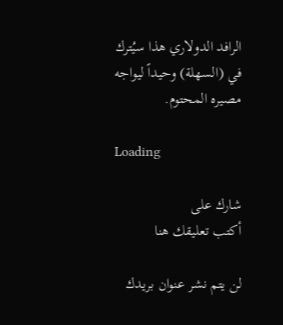الرافد الدولاري هذا سيُترك في (السهلة) وحيداً ليواجه مصيره المحتوم.

Loading

شارك على
أكتب تعليقك هنا

لن يتم نشر عنوان بريدك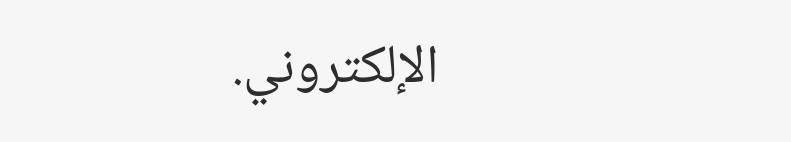الإلكتروني.